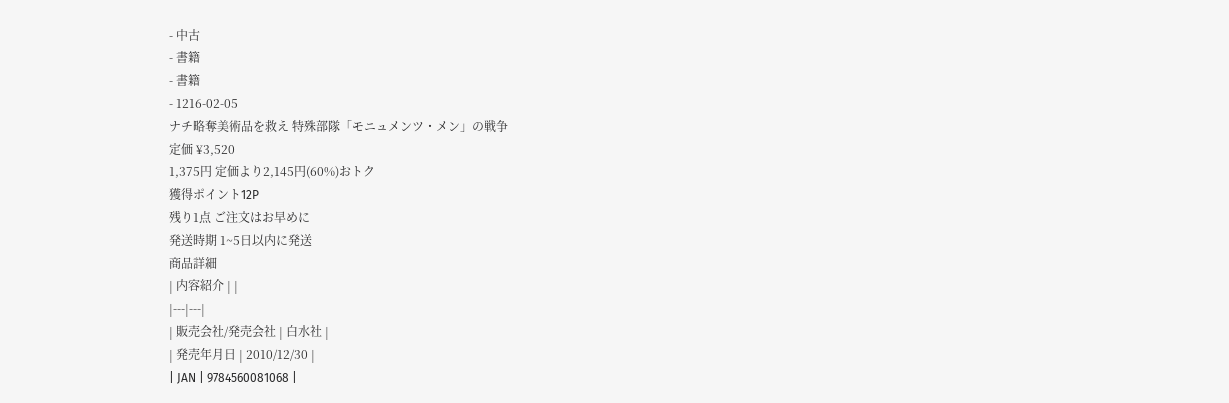- 中古
- 書籍
- 書籍
- 1216-02-05
ナチ略奪美術品を救え 特殊部隊「モニュメンツ・メン」の戦争
定価 ¥3,520
1,375円 定価より2,145円(60%)おトク
獲得ポイント12P
残り1点 ご注文はお早めに
発送時期 1~5日以内に発送
商品詳細
| 内容紹介 | |
|---|---|
| 販売会社/発売会社 | 白水社 |
| 発売年月日 | 2010/12/30 |
| JAN | 9784560081068 |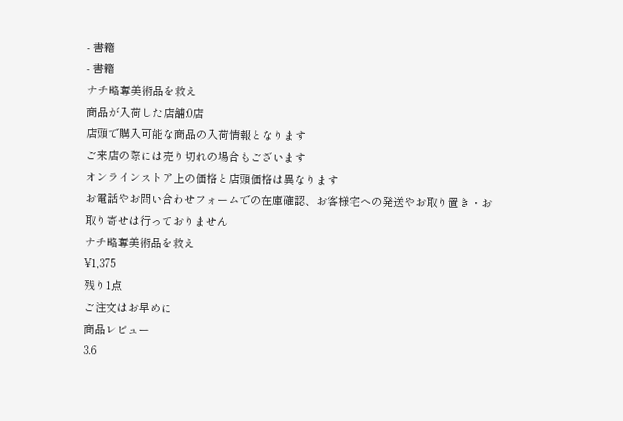- 書籍
- 書籍
ナチ略奪美術品を救え
商品が入荷した店舗:0店
店頭で購入可能な商品の入荷情報となります
ご来店の際には売り切れの場合もございます
オンラインストア上の価格と店頭価格は異なります
お電話やお問い合わせフォームでの在庫確認、お客様宅への発送やお取り置き・お取り寄せは行っておりません
ナチ略奪美術品を救え
¥1,375
残り1点
ご注文はお早めに
商品レビュー
3.6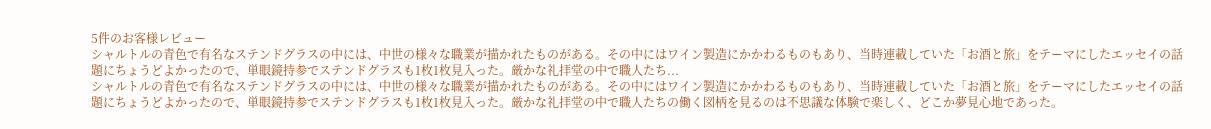5件のお客様レビュー
シャルトルの青色で有名なステンドグラスの中には、中世の様々な職業が描かれたものがある。その中にはワイン製造にかかわるものもあり、当時連載していた「お酒と旅」をテーマにしたエッセイの話題にちょうどよかったので、単眼鏡持参でステンドグラスも1枚1枚見入った。厳かな礼拝堂の中で職人たち...
シャルトルの青色で有名なステンドグラスの中には、中世の様々な職業が描かれたものがある。その中にはワイン製造にかかわるものもあり、当時連載していた「お酒と旅」をテーマにしたエッセイの話題にちょうどよかったので、単眼鏡持参でステンドグラスも1枚1枚見入った。厳かな礼拝堂の中で職人たちの働く図柄を見るのは不思議な体験で楽しく、どこか夢見心地であった。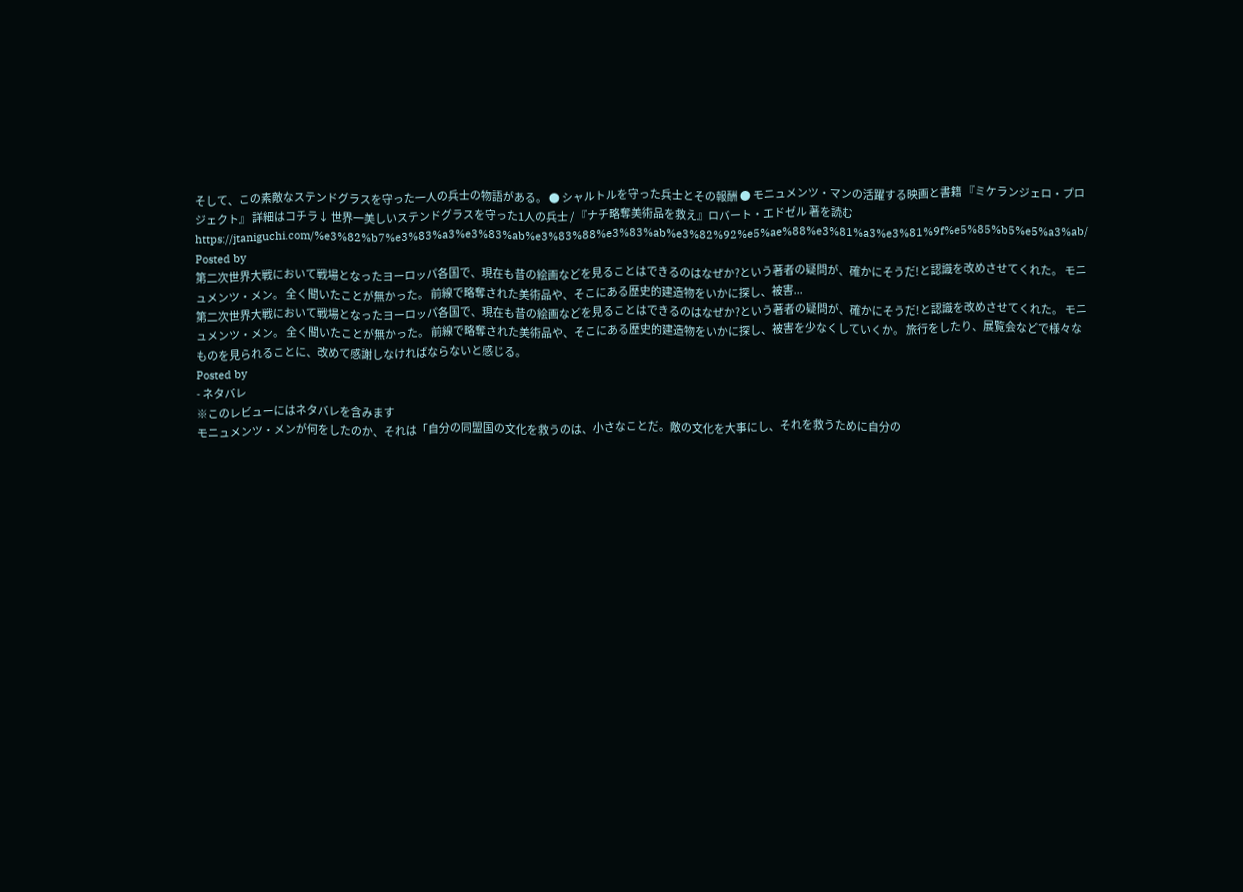そして、この素敵なステンドグラスを守った一人の兵士の物語がある。 ● シャルトルを守った兵士とその報酬 ● モニュメンツ・マンの活躍する映画と書籍 『ミケランジェロ・プロジェクト』 詳細はコチラ↓ 世界一美しいステンドグラスを守った1人の兵士 / 『ナチ略奪美術品を救え』ロバート・エドゼル 著を読む https://jtaniguchi.com/%e3%82%b7%e3%83%a3%e3%83%ab%e3%83%88%e3%83%ab%e3%82%92%e5%ae%88%e3%81%a3%e3%81%9f%e5%85%b5%e5%a3%ab/
Posted by
第二次世界大戦において戦場となったヨーロッパ各国で、現在も昔の絵画などを見ることはできるのはなぜか?という著者の疑問が、確かにそうだ!と認識を改めさせてくれた。 モニュメンツ・メン。 全く聞いたことが無かった。 前線で略奪された美術品や、そこにある歴史的建造物をいかに探し、被害...
第二次世界大戦において戦場となったヨーロッパ各国で、現在も昔の絵画などを見ることはできるのはなぜか?という著者の疑問が、確かにそうだ!と認識を改めさせてくれた。 モニュメンツ・メン。 全く聞いたことが無かった。 前線で略奪された美術品や、そこにある歴史的建造物をいかに探し、被害を少なくしていくか。 旅行をしたり、展覧会などで様々なものを見られることに、改めて感謝しなければならないと感じる。
Posted by
- ネタバレ
※このレビューにはネタバレを含みます
モニュメンツ・メンが何をしたのか、それは「自分の同盟国の文化を救うのは、小さなことだ。敵の文化を大事にし、それを救うために自分の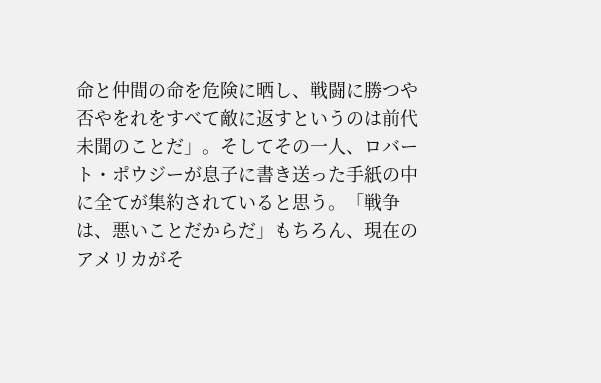命と仲間の命を危険に晒し、戦闘に勝つや否やをれをすべて敵に返すというのは前代未聞のことだ」。そしてその一人、ロバート・ポウジーが息子に書き送った手紙の中に全てが集約されていると思う。「戦争は、悪いことだからだ」もちろん、現在のアメリカがそ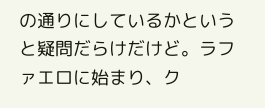の通りにしているかというと疑問だらけだけど。ラファエロに始まり、ク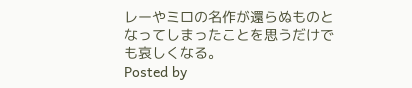レーやミロの名作が還らぬものとなってしまったことを思うだけでも哀しくなる。
Posted by